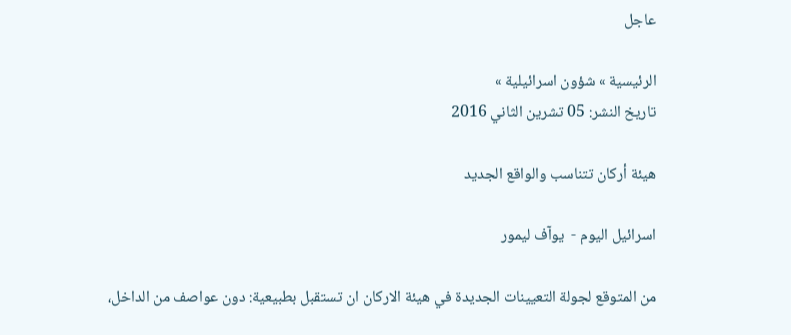عاجل

الرئيسية » شؤون اسرائيلية »
تاريخ النشر: 05 تشرين الثاني 2016

هيئة أركان تتناسب والواقع الجديد

اسرائيل اليوم -  يوآف ليمور

من المتوقع لجولة التعيينات الجديدة في هيئة الاركان ان تستقبل بطبيعية: دون عواصف من الداخل،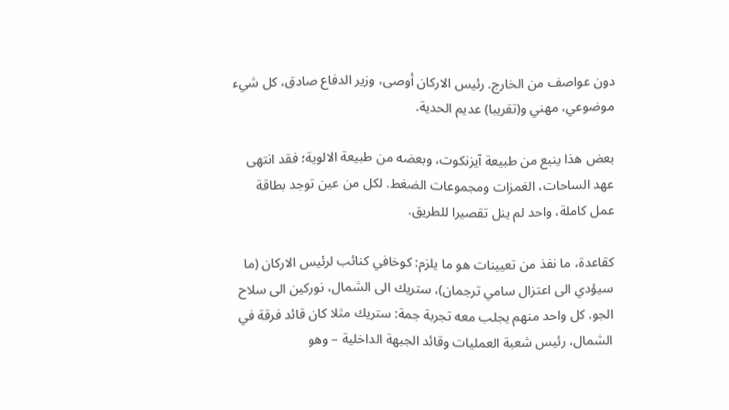دون عواصف من الخارج. رئيس الاركان أوصى، وزير الدفاع صادق، كل شيء موضوعي، مهني و(تقريبا) عديم الحدية.

بعض هذا ينبع من طبيعة آيزنكوت، وبعضه من طبيعة الالوية؛ فقد انتهى عهد الساحات، الغمزات ومجموعات الضغط. لكل من عين توجد بطاقة عمل كاملة، واحد لم ينل تقصيرا للطريق.

كقاعدة، ما نفذ من تعيينات هو ما يلزم: كوخافي كنائب لرئيس الاركان (ما سيؤدي الى اعتزال سامي ترجمان)، ستريك الى الشمال، نوركين الى سلاح الجو. كل واحد منهم يجلب معه تجربة جمة: ستريك مثلا كان قائد فرقة في الشمال، رئيس شعبة العمليات وقائد الجبهة الداخلية – وهو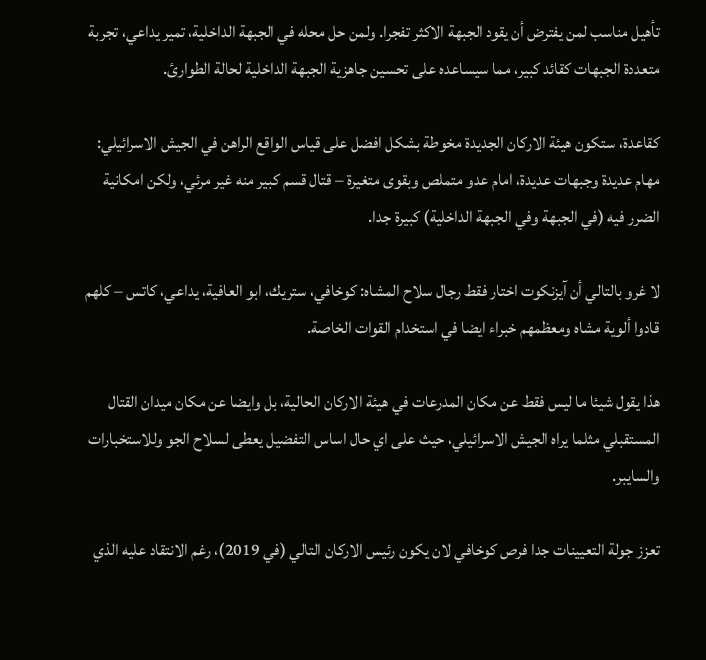تأهيل مناسب لمن يفترض أن يقود الجبهة الاكثر تفجرا. ولمن حل محله في الجبهة الداخلية، تمير يداعي، تجربة متعددة الجبهات كقائد كبير، مما سيساعده على تحسين جاهزية الجبهة الداخلية لحالة الطوارئ.

كقاعدة، ستكون هيئة الاركان الجديدة مخوطة بشكل افضل على قياس الواقع الراهن في الجيش الاسرائيلي: مهام عديدة وجبهات عديدة، امام عدو متملص وبقوى متغيرة – قتال قسم كبير منه غير مرئي، ولكن امكانية الضرر فيه (في الجبهة وفي الجبهة الداخلية) كبيرة جدا.

لا غرو بالتالي أن آيزنكوت اختار فقط رجال سلاح المشاه: كوخافي، ستريك، ابو العافية، يداعي، كاتس – كلهم قادوا ألوية مشاه ومعظمهم خبراء ايضا في استخدام القوات الخاصة.

هذا يقول شيئا ما ليس فقط عن مكان المدرعات في هيئة الاركان الحالية، بل وايضا عن مكان ميدان القتال المستقبلي مثلما يراه الجيش الاسرائيلي، حيث على اي حال اساس التفضيل يعطى لسلاح الجو وللاستخبارات والسايبر.

تعزز جولة التعيينات جدا فرص كوخافي لان يكون رئيس الاركان التالي (في 2019)، رغم الانتقاد عليه الذي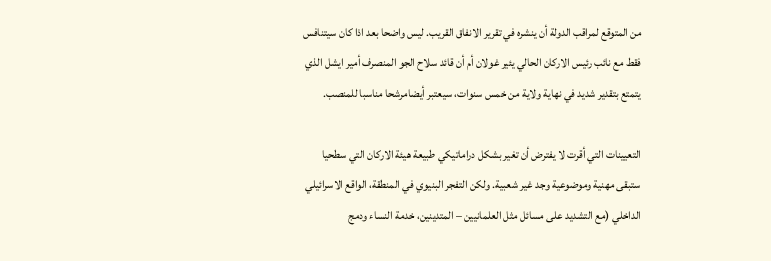من المتوقع لمراقب الدولة أن ينشره في تقرير الانفاق القريب. ليس واضحا بعد اذا كان سيتنافس فقط مع نائب رئيس الاركان الحالي يئير غولان أم أن قائد سلاح الجو المنصرف أمير ايشل الذي يتمتع بتقدير شديد في نهاية ولاية من خمس سنوات، سيعتبر أيضامرشحا مناسبا للمنصب.

التعيينات التي أقرت لا يفترض أن تغير بشكل دراماتيكي طبيعة هيئة الاركان التي سطحيا ستبقى مهنية وموضوعية وجد غير شعبية. ولكن التفجر البنيوي في المنطقة، الواقع الاسرائيلي الداخلي (مع التشديد على مسائل مثل العلمانيين – المتدينين، خدمة النساء ودمج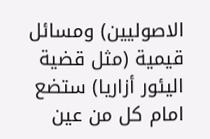الاصوليين) ومسائل قيمية (مثل قضية اليئور أزاريا) ستضع امام كل من عين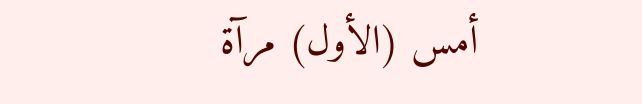أمس (الأول) مرآة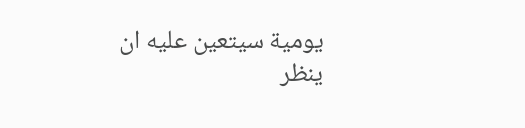يومية سيتعين عليه ان ينظر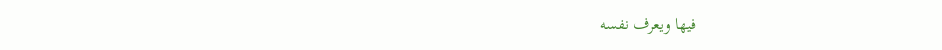فيها ويعرف نفسه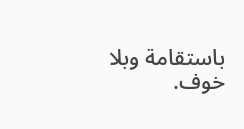باستقامة وبلا خوف.